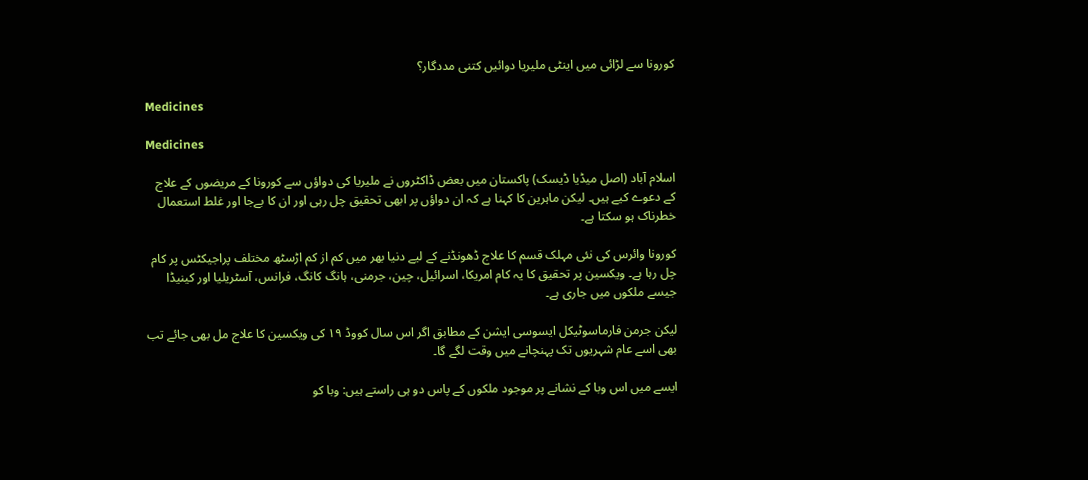کورونا سے لڑائی میں اینٹی ملیریا دوائیں کتنی مددگار؟

Medicines

Medicines

اسلام آباد (اصل میڈیا ڈیسک) پاکستان میں بعض ڈاکٹروں نے ملیریا کی دواؤں سے کورونا کے مریضوں کے علاج کے دعوے کیے ہیں۔ لیکن ماہرین کا کہنا ہے کہ ان دواؤں پر ابھی تحقیق چل رہی اور ان کا بےجا اور غلط استعمال خطرناک ہو سکتا ہے۔

کورونا وائرس کی نئی مہلک قسم کا علاج ڈھونڈنے کے لیے دنیا بھر میں کم از کم اڑسٹھ مختلف پراجیکٹس پر کام چل رہا ہے۔ ویکسین پر تحقیق کا یہ کام امریکا، اسرائیل، چین، جرمنی، ہانگ کانگ، فرانس، آسٹریلیا اور کینیڈا جیسے ملکوں میں جاری ہے۔

لیکن جرمن فارماسوٹیکل ایسوسی ایشن کے مطابق اگر اس سال کووڈ ۱۹ کی ویکسین کا علاج مل بھی جائے تب بھی اسے عام شہریوں تک پہنچانے میں وقت لگے گا۔

ایسے میں اس وبا کے نشانے پر موجود ملکوں کے پاس دو ہی راستے ہیں: وبا کو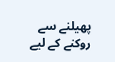پھیلنے سے روکنے کے لیے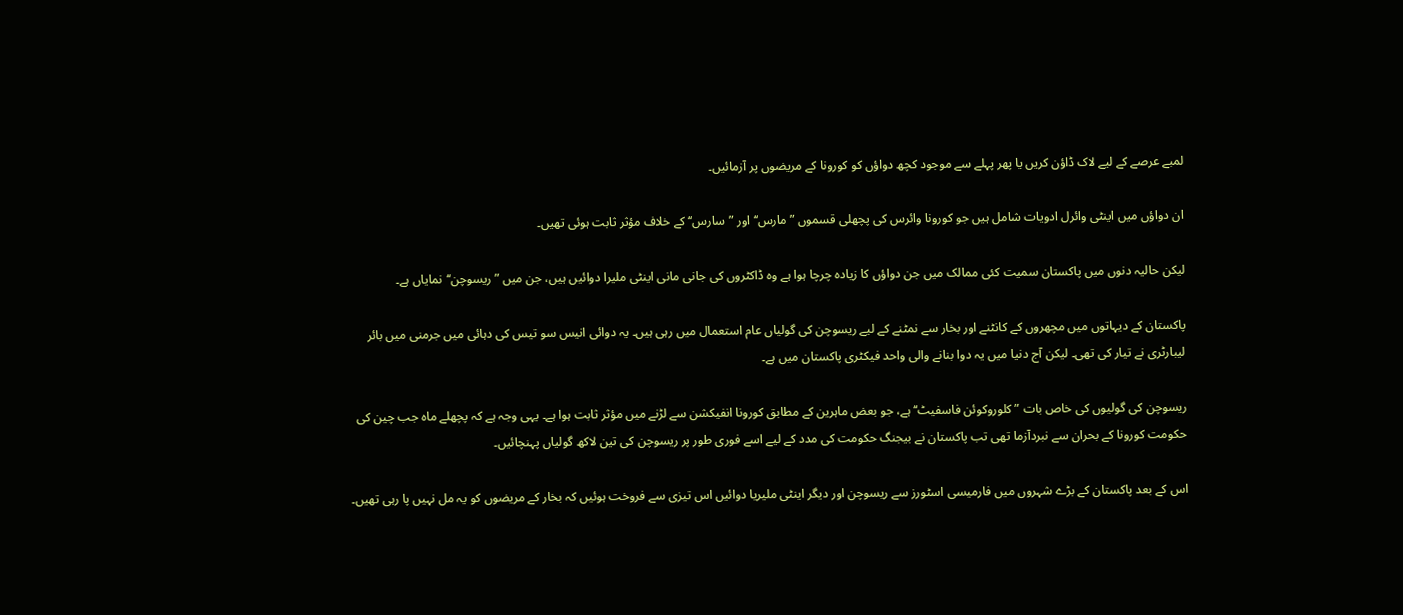لمبے عرصے کے لیے لاک ڈاؤن کریں یا پھر پہلے سے موجود کچھ دواؤں کو کورونا کے مریضوں پر آزمائیں۔

ان دواؤں میں اینٹی وائرل ادویات شامل ہیں جو کورونا وائرس کی پچھلی قسموں ”مارس‘‘ اور ”سارس‘‘ کے خلاف مؤثر ثابت ہوئی تھیں۔

لیکن حالیہ دنوں میں پاکستان سمیت کئی ممالک میں جن دواؤں کا زیادہ چرچا ہوا ہے وہ ڈاکٹروں کی جانی مانی اینٹی ملیرا دوائیں ہیں، جن میں ”ریسوچن‘‘نمایاں ہے۔

پاکستان کے دیہاتوں میں مچھروں کے کانٹنے اور بخار سے نمٹنے کے لیے ریسوچن کی گولیاں عام استعمال میں رہی ہیں۔ یہ دوائی انیس سو تیس کی دہائی میں جرمنی میں بائر لیبارٹری نے تیار کی تھی۔ لیکن آج دنیا میں یہ دوا بنانے والی واحد فیکٹری پاکستان میں ہے۔

ریسوچن کی گولیوں کی خاص بات ”کلوروکوئن فاسفیٹ‘‘ ہے، جو بعض ماہرین کے مطابق کورونا انفیکشن سے لڑنے میں مؤثر ثابت ہوا ہے۔ یہی وجہ ہے کہ پچھلے ماہ جب چین کی حکومت کورونا کے بحران سے نبردآزما تھی تب پاکستان نے بیجنگ حکومت کی مدد کے لیے اسے فوری طور پر ریسوچن کی تین لاکھ گولیاں پہنچائیں۔

اس کے بعد پاکستان کے بڑے شہروں میں فارمیسی اسٹورز سے ریسوچن اور دیگر اینٹی ملیریا دوائیں اس تیزی سے فروخت ہوئیں کہ بخار کے مریضوں کو یہ مل نہیں پا رہی تھیں۔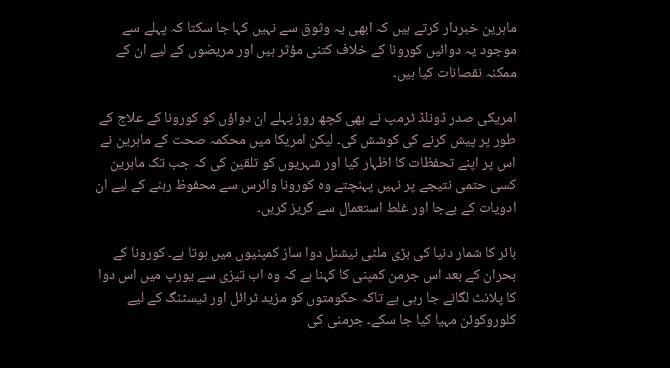ماہرین خبردار کرتے ہیں کہ ابھی یہ وثوق سے نہیں کہا جا سکتا کہ پہلے سے موجود یہ دوائیں کورونا کے خلاف کتنی مؤثر ہیں اور مریضوں کے لیے ان کے ممکنہ نقصانات کیا ہیں۔

امریکی صدر ڈونلڈ ٹرمپ نے بھی کچھ روز پہلے ان دواؤں کو کورونا کے علاج کے طور پر پیش کرنے کی کوشش کی۔ لیکن امریکا میں محکمہ صحت کے ماہرین نے اس پر اپنے تحفظات کا اظہار کیا اور شہریوں کو تلقین کی کہ جب تک ماہرین کسی حتمی نتیجے پر نہیں پہنچتے وہ کورونا وائرس سے محفوظ رہنے کے لیے ان ادویات کے بےجا اور غلط استعمال سے گریز کریں۔

بائر کا شمار دنیا کی بڑی ملٹی نیشنل دوا ساز کمپنیوں میں ہوتا ہے۔ کورونا کے بحران کے بعد اس جرمن کمپنی کا کہنا ہے کہ وہ اب تیزی سے یورپ میں اس دوا کا پلانٹ لگانے جا رہی ہے تاکہ حکومتوں کو مزید ٹرائل اور ٹیسٹنگ کے لیے کلوروکوئن مہیا کیا جا سکے۔ جرمنی کی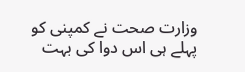وزارت صحت نے کمپنی کو پہلے ہی اس دوا کی بہت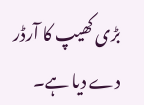بڑی کھیپ کا آرڈر دے دیا ہے۔